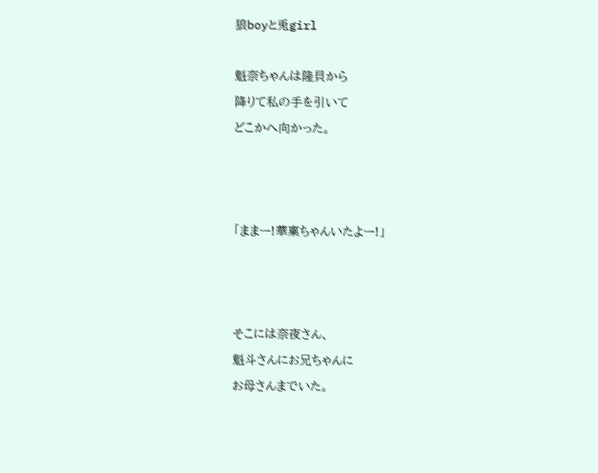狼boyと兎girl

魁奈ちゃんは隆貝から
降りて私の手を引いて
どこかへ向かった。



「ままー!華稟ちゃんいたよー!」



そこには奈夜さん、
魁斗さんにお兄ちゃんに
お母さんまでいた。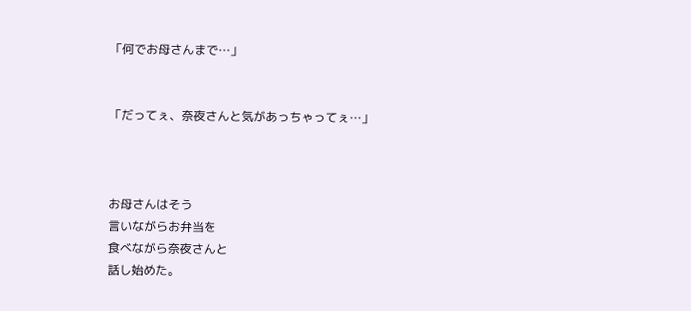「何でお母さんまで…」


「だってぇ、奈夜さんと気があっちゃってぇ…」



お母さんはそう
言いながらお弁当を
食べながら奈夜さんと
話し始めた。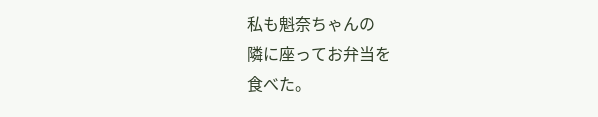私も魁奈ちゃんの
隣に座ってお弁当を
食べた。